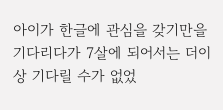아이가 한글에 관심을 갖기만을 기다리다가 7살에 되어서는 더이상 기다릴 수가 없었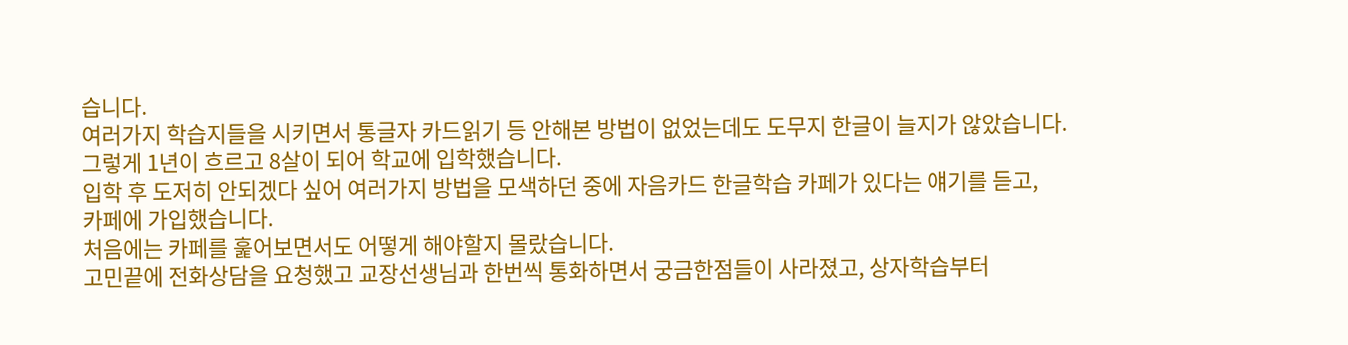습니다.
여러가지 학습지들을 시키면서 통글자 카드읽기 등 안해본 방법이 없었는데도 도무지 한글이 늘지가 않았습니다.
그렇게 1년이 흐르고 8살이 되어 학교에 입학했습니다.
입학 후 도저히 안되겠다 싶어 여러가지 방법을 모색하던 중에 자음카드 한글학습 카페가 있다는 얘기를 듣고,
카페에 가입했습니다.
처음에는 카페를 훑어보면서도 어떻게 해야할지 몰랐습니다.
고민끝에 전화상담을 요청했고 교장선생님과 한번씩 통화하면서 궁금한점들이 사라졌고, 상자학습부터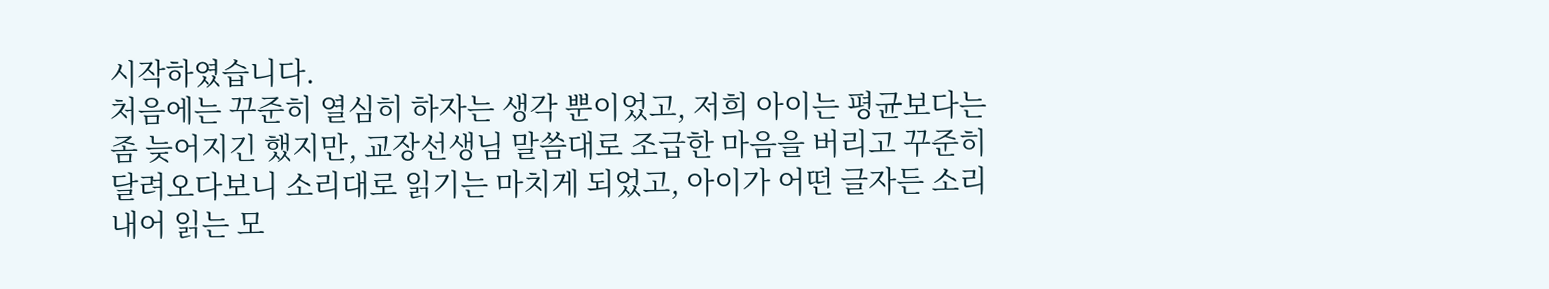시작하였습니다.
처음에는 꾸준히 열심히 하자는 생각 뿐이었고, 저희 아이는 평균보다는 좀 늦어지긴 했지만, 교장선생님 말씀대로 조급한 마음을 버리고 꾸준히 달려오다보니 소리대로 읽기는 마치게 되었고, 아이가 어떤 글자든 소리내어 읽는 모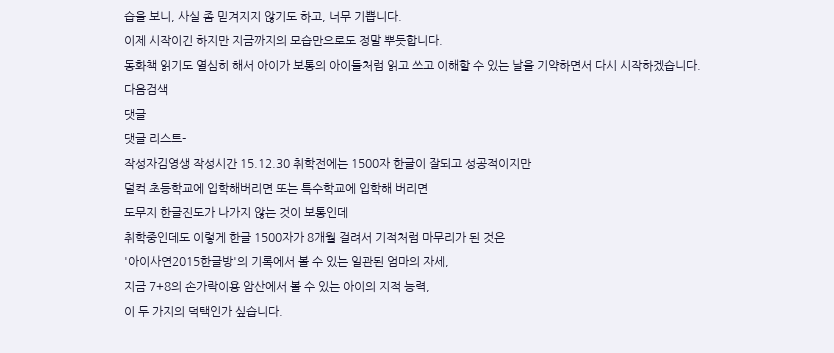습을 보니, 사실 좀 믿겨지지 않기도 하고, 너무 기쁩니다.
이제 시작이긴 하지만 지금까지의 모습만으로도 정말 뿌듯합니다.
동화책 읽기도 열심히 해서 아이가 보통의 아이들처럼 읽고 쓰고 이해할 수 있는 날을 기약하면서 다시 시작하겠습니다.
다음검색
댓글
댓글 리스트-
작성자김영생 작성시간 15.12.30 취학전에는 1500자 한글이 잘되고 성공적이지만
덜컥 초등학교에 입학해버리면 또는 특수학교에 입학해 버리면
도무지 한글진도가 나가지 않는 것이 보통인데
취학중인데도 이렇게 한글 1500자가 8개월 걸려서 기적처럼 마무리가 된 것은
'아이사연2015한글방'의 기록에서 볼 수 있는 일관된 엄마의 자세,
지금 7+8의 손가락이용 암산에서 볼 수 있는 아이의 지적 능력,
이 두 가지의 덕택인가 싶습니다.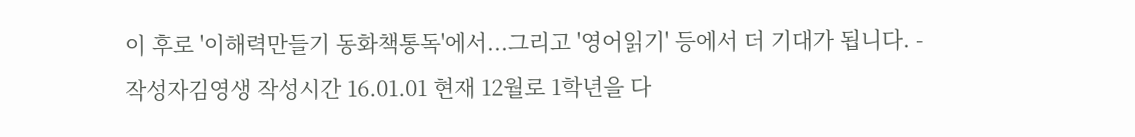이 후로 '이해력만들기 동화책통독'에서...그리고 '영어읽기' 등에서 더 기대가 됩니다. -
작성자김영생 작성시간 16.01.01 현재 12월로 1학년을 다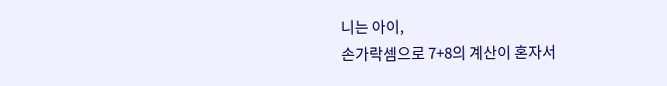니는 아이,
손가락셈으로 7+8의 계산이 혼자서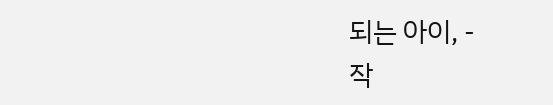되는 아이, -
작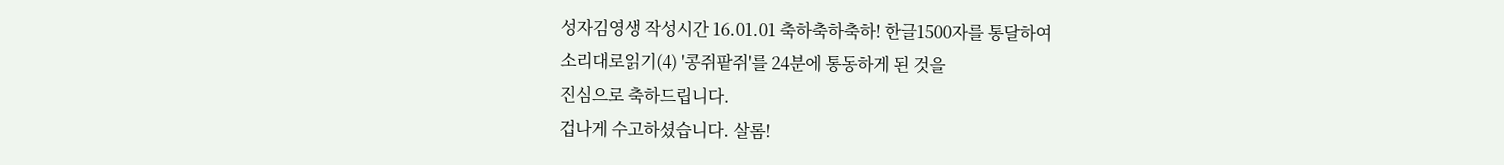성자김영생 작성시간 16.01.01 축하축하축하! 한글1500자를 통달하여
소리대로읽기(4) '콩쥐팥쥐'를 24분에 통동하게 된 것을
진심으로 축하드립니다.
겁나게 수고하셨습니다. 살롬!